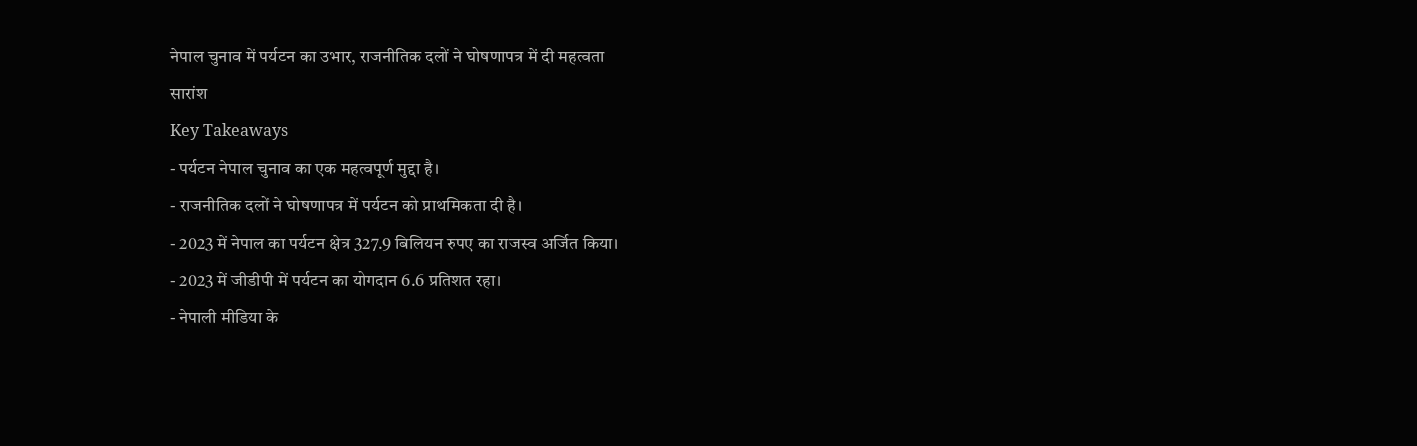नेपाल चुनाव में पर्यटन का उभार, राजनीतिक दलों ने घोषणापत्र में दी महत्वता
सारांश
Key Takeaways
- पर्यटन नेपाल चुनाव का एक महत्वपूर्ण मुद्दा है।
- राजनीतिक दलों ने घोषणापत्र में पर्यटन को प्राथमिकता दी है।
- 2023 में नेपाल का पर्यटन क्षेत्र 327.9 बिलियन रुपए का राजस्व अर्जित किया।
- 2023 में जीडीपी में पर्यटन का योगदान 6.6 प्रतिशत रहा।
- नेपाली मीडिया के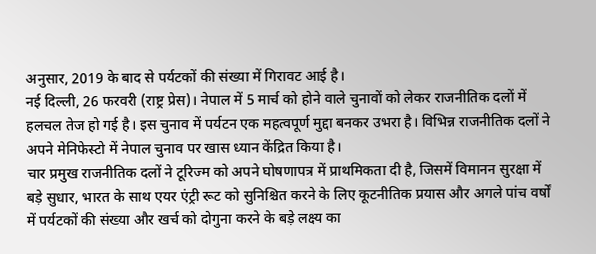अनुसार, 2019 के बाद से पर्यटकों की संख्या में गिरावट आई है।
नई दिल्ली, 26 फरवरी (राष्ट्र प्रेस)। नेपाल में 5 मार्च को होने वाले चुनावों को लेकर राजनीतिक दलों में हलचल तेज हो गई है। इस चुनाव में पर्यटन एक महत्वपूर्ण मुद्दा बनकर उभरा है। विभिन्न राजनीतिक दलों ने अपने मेनिफेस्टो में नेपाल चुनाव पर खास ध्यान केंद्रित किया है।
चार प्रमुख राजनीतिक दलों ने टूरिज्म को अपने घोषणापत्र में प्राथमिकता दी है, जिसमें विमानन सुरक्षा में बड़े सुधार, भारत के साथ एयर एंट्री रूट को सुनिश्चित करने के लिए कूटनीतिक प्रयास और अगले पांच वर्षों में पर्यटकों की संख्या और खर्च को दोगुना करने के बड़े लक्ष्य का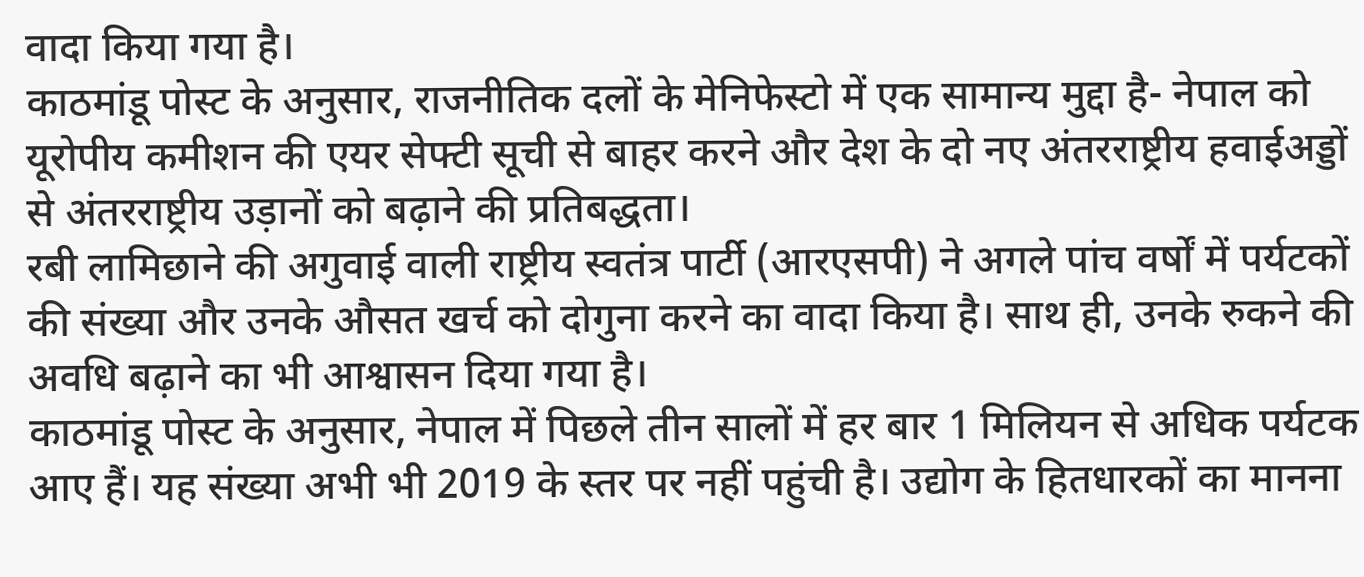वादा किया गया है।
काठमांडू पोस्ट के अनुसार, राजनीतिक दलों के मेनिफेस्टो में एक सामान्य मुद्दा है- नेपाल को यूरोपीय कमीशन की एयर सेफ्टी सूची से बाहर करने और देश के दो नए अंतरराष्ट्रीय हवाईअड्डों से अंतरराष्ट्रीय उड़ानों को बढ़ाने की प्रतिबद्धता।
रबी लामिछाने की अगुवाई वाली राष्ट्रीय स्वतंत्र पार्टी (आरएसपी) ने अगले पांच वर्षों में पर्यटकों की संख्या और उनके औसत खर्च को दोगुना करने का वादा किया है। साथ ही, उनके रुकने की अवधि बढ़ाने का भी आश्वासन दिया गया है।
काठमांडू पोस्ट के अनुसार, नेपाल में पिछले तीन सालों में हर बार 1 मिलियन से अधिक पर्यटक आए हैं। यह संख्या अभी भी 2019 के स्तर पर नहीं पहुंची है। उद्योग के हितधारकों का मानना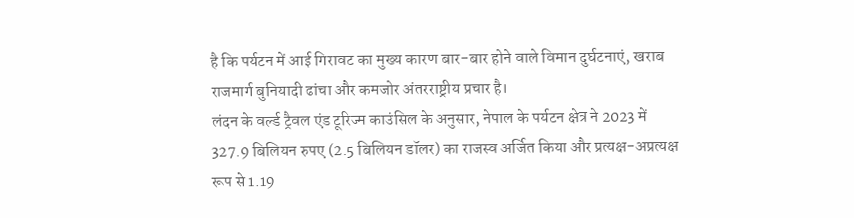है कि पर्यटन में आई गिरावट का मुख्य कारण बार-बार होने वाले विमान दुर्घटनाएं, खराब राजमार्ग बुनियादी ढांचा और कमजोर अंतरराष्ट्रीय प्रचार है।
लंदन के वर्ल्ड ट्रैवल एंड टूरिज्म काउंसिल के अनुसार, नेपाल के पर्यटन क्षेत्र ने 2023 में 327.9 बिलियन रुपए (2.5 बिलियन डॉलर) का राजस्व अर्जित किया और प्रत्यक्ष-अप्रत्यक्ष रूप से 1.19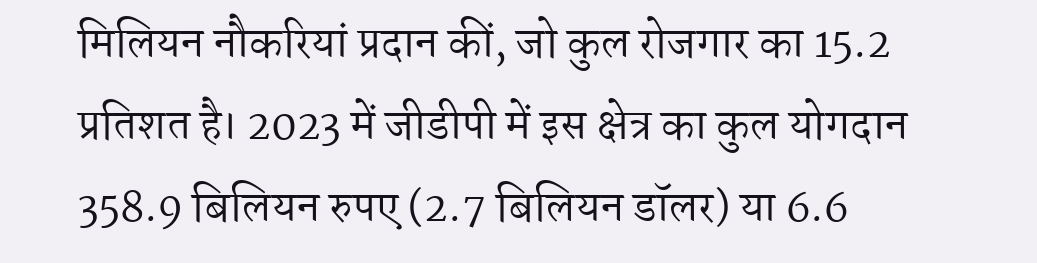मिलियन नौकरियां प्रदान कीं, जो कुल रोजगार का 15.2 प्रतिशत है। 2023 में जीडीपी में इस क्षेत्र का कुल योगदान 358.9 बिलियन रुपए (2.7 बिलियन डॉलर) या 6.6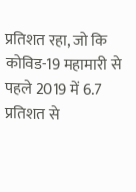प्रतिशत रहा, जो कि कोविड-19 महामारी से पहले 2019 में 6.7 प्रतिशत से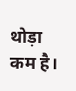थोड़ा कम है।